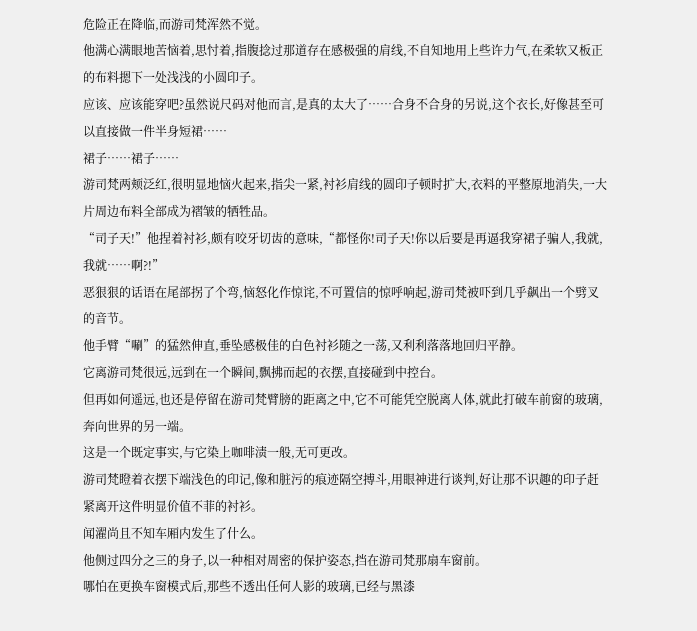危险正在降临,而游司梵浑然不觉。
他满心满眼地苦恼着,思忖着,指腹捻过那道存在感极强的肩线,不自知地用上些许力气,在柔软又板正的布料摁下一处浅浅的小圆印子。
应该、应该能穿吧?虽然说尺码对他而言,是真的太大了……合身不合身的另说,这个衣长,好像甚至可以直接做一件半身短裙……
裙子……裙子……
游司梵两颊泛红,很明显地恼火起来,指尖一紧,衬衫肩线的圆印子顿时扩大,衣料的平整原地消失,一大片周边布料全部成为褶皱的牺牲品。
“司子天!”他捏着衬衫,颇有咬牙切齿的意味,“都怪你!司子天!你以后要是再逼我穿裙子骗人,我就,我就……啊?!”
恶狠狠的话语在尾部拐了个弯,恼怒化作惊诧,不可置信的惊呼响起,游司梵被吓到几乎飙出一个劈叉的音节。
他手臂“唰”的猛然伸直,垂坠感极佳的白色衬衫随之一荡,又利利落落地回归平静。
它离游司梵很远,远到在一个瞬间,飘拂而起的衣摆,直接碰到中控台。
但再如何遥远,也还是停留在游司梵臂膀的距离之中,它不可能凭空脱离人体,就此打破车前窗的玻璃,奔向世界的另一端。
这是一个既定事实,与它染上咖啡渍一般,无可更改。
游司梵瞪着衣摆下端浅色的印记,像和脏污的痕迹隔空搏斗,用眼神进行谈判,好让那不识趣的印子赶紧离开这件明显价值不菲的衬衫。
闻濯尚且不知车厢内发生了什么。
他侧过四分之三的身子,以一种相对周密的保护姿态,挡在游司梵那扇车窗前。
哪怕在更换车窗模式后,那些不透出任何人影的玻璃,已经与黑漆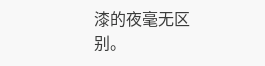漆的夜毫无区别。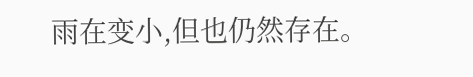雨在变小,但也仍然存在。